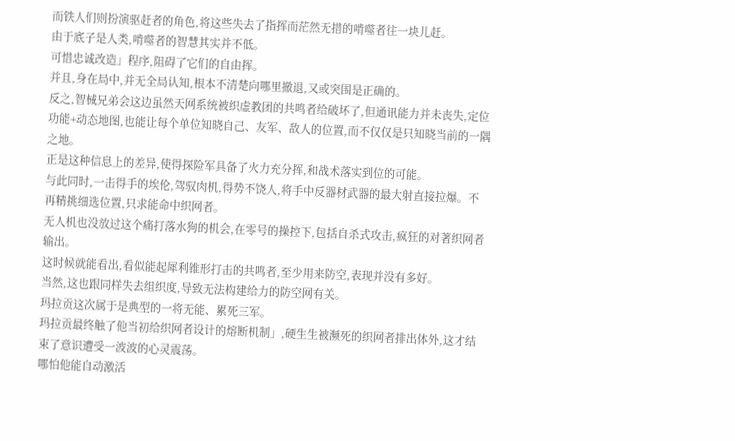而铁人们则扮演驱赶者的角色,将这些失去了指挥而茫然无措的啃噬者往一块儿赶。
由于底子是人类,啃噬者的智慧其实并不低。
可惜忠诚改造」程序,阻碍了它们的自由挥。
并且,身在局中,并无全局认知,根本不清楚向哪里撤退,又或突围是正确的。
反之,智械兄弟会这边虽然天网系统被织虚教团的共鸣者给破坏了,但通讯能力并未丧失,定位功能+动态地图,也能让每个单位知晓自己、友军、敌人的位置,而不仅仅是只知晓当前的一隅之地。
正是这种信息上的差异,使得探险军具备了火力充分挥,和战术落实到位的可能。
与此同时,一击得手的埃伦,驾驭肉机,得势不饶人,将手中反器材武器的最大射直接拉爆。不再精挑细选位置,只求能命中织网者。
无人机也没放过这个痛打落水狗的机会,在零号的操控下,包括自杀式攻击,疯狂的对著织网者输出。
这时候就能看出,看似能起犀利锥形打击的共鸣者,至少用来防空,表现并没有多好。
当然,这也跟同样失去组织度,导致无法构建给力的防空网有关。
玛拉贡这次属于是典型的一将无能、累死三军。
玛拉贡最终触了他当初给织网者设计的熔断机制」,硬生生被濒死的织网者排出体外,这才结束了意识遭受一波波的心灵震荡。
哪怕他能自动激活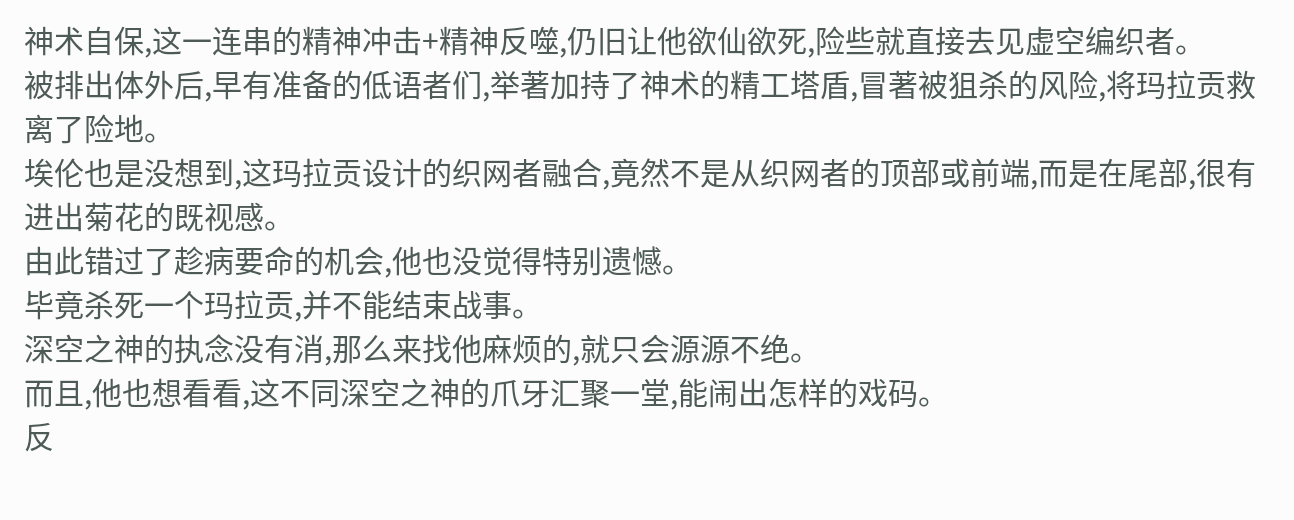神术自保,这一连串的精神冲击+精神反噬,仍旧让他欲仙欲死,险些就直接去见虚空编织者。
被排出体外后,早有准备的低语者们,举著加持了神术的精工塔盾,冒著被狙杀的风险,将玛拉贡救离了险地。
埃伦也是没想到,这玛拉贡设计的织网者融合,竟然不是从织网者的顶部或前端,而是在尾部,很有进出菊花的既视感。
由此错过了趁病要命的机会,他也没觉得特别遗憾。
毕竟杀死一个玛拉贡,并不能结束战事。
深空之神的执念没有消,那么来找他麻烦的,就只会源源不绝。
而且,他也想看看,这不同深空之神的爪牙汇聚一堂,能闹出怎样的戏码。
反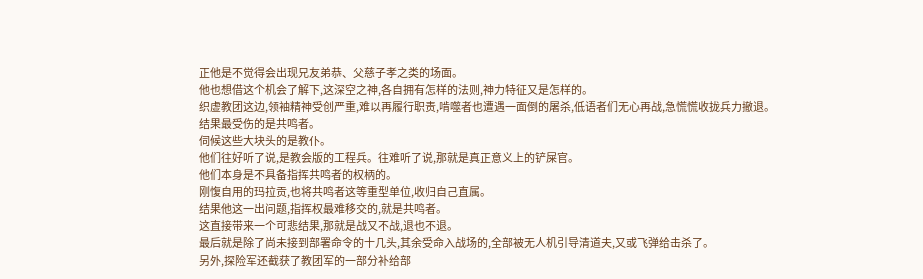正他是不觉得会出现兄友弟恭、父慈子孝之类的场面。
他也想借这个机会了解下,这深空之神,各自拥有怎样的法则,神力特征又是怎样的。
织虚教团这边,领袖精神受创严重,难以再履行职责,啃噬者也遭遇一面倒的屠杀,低语者们无心再战,急慌慌收拢兵力撤退。
结果最受伤的是共鸣者。
伺候这些大块头的是教仆。
他们往好听了说,是教会版的工程兵。往难听了说,那就是真正意义上的铲屎官。
他们本身是不具备指挥共鸣者的权柄的。
刚愎自用的玛拉贡,也将共鸣者这等重型单位,收归自己直属。
结果他这一出问题,指挥权最难移交的,就是共鸣者。
这直接带来一个可悲结果,那就是战又不战,退也不退。
最后就是除了尚未接到部署命令的十几头,其余受命入战场的,全部被无人机引导清道夫,又或飞弹给击杀了。
另外,探险军还截获了教团军的一部分补给部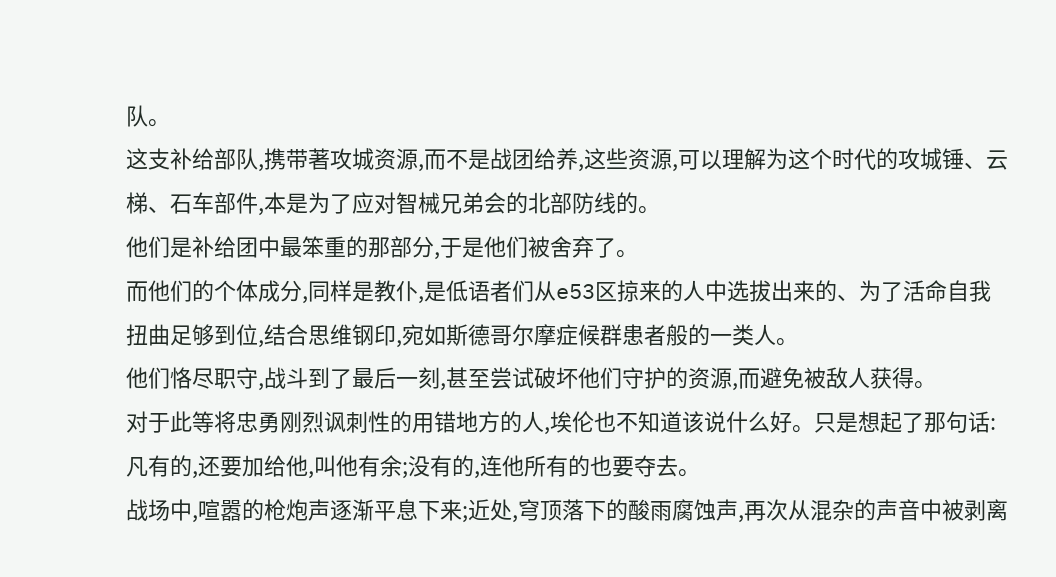队。
这支补给部队,携带著攻城资源,而不是战团给养,这些资源,可以理解为这个时代的攻城锤、云梯、石车部件,本是为了应对智械兄弟会的北部防线的。
他们是补给团中最笨重的那部分,于是他们被舍弃了。
而他们的个体成分,同样是教仆,是低语者们从e53区掠来的人中选拔出来的、为了活命自我扭曲足够到位,结合思维钢印,宛如斯德哥尔摩症候群患者般的一类人。
他们恪尽职守,战斗到了最后一刻,甚至尝试破坏他们守护的资源,而避免被敌人获得。
对于此等将忠勇刚烈讽刺性的用错地方的人,埃伦也不知道该说什么好。只是想起了那句话:凡有的,还要加给他,叫他有余;没有的,连他所有的也要夺去。
战场中,喧嚣的枪炮声逐渐平息下来;近处,穹顶落下的酸雨腐蚀声,再次从混杂的声音中被剥离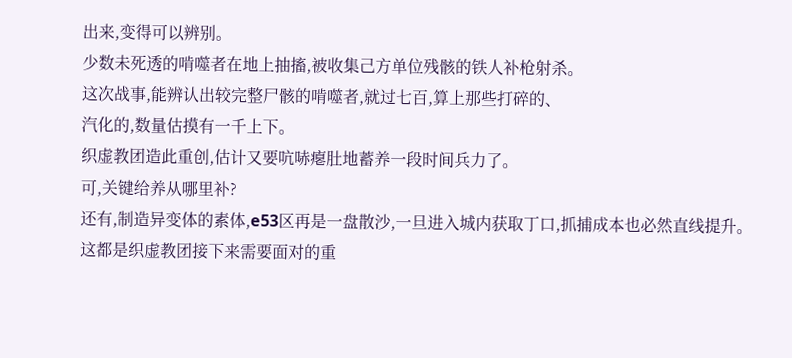出来,变得可以辨别。
少数未死透的啃噬者在地上抽搐,被收集己方单位残骸的铁人补枪射杀。
这次战事,能辨认出较完整尸骸的啃噬者,就过七百,算上那些打碎的、
汽化的,数量估摸有一千上下。
织虚教团造此重创,估计又要吭哧瘪肚地蓄养一段时间兵力了。
可,关键给养从哪里补?
还有,制造异变体的素体,e53区再是一盘散沙,一旦进入城内获取丁口,抓捕成本也必然直线提升。
这都是织虚教团接下来需要面对的重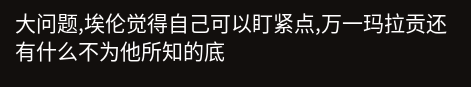大问题,埃伦觉得自己可以盯紧点,万一玛拉贡还有什么不为他所知的底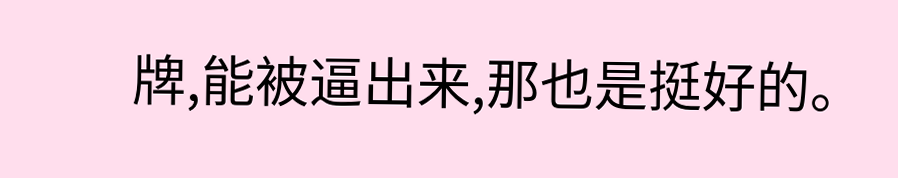牌,能被逼出来,那也是挺好的。